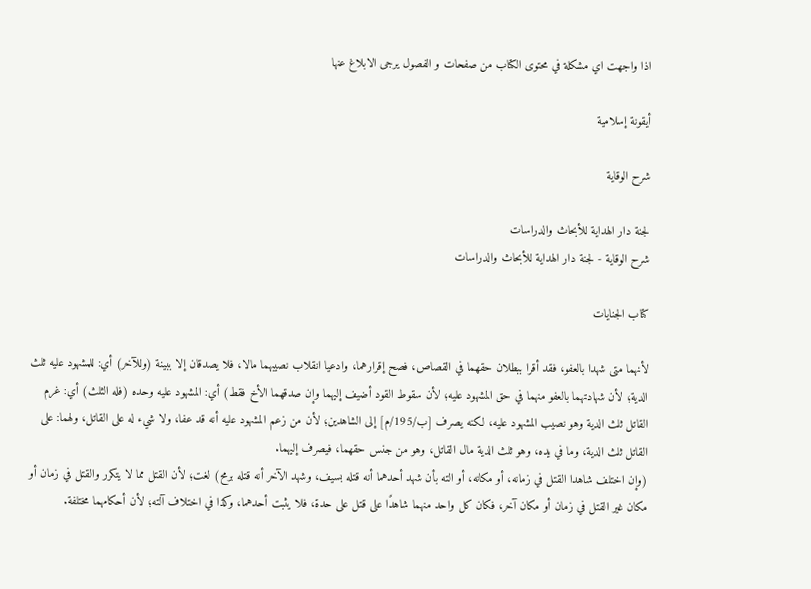اذا واجهت اي مشكلة في محتوى الكتاب من صفحات و الفصول يرجى الابلاغ عنها

أيقونة إسلامية

شرح الوقاية

لجنة دار الهداية للأبحاث والدراسات
شرح الوقاية - لجنة دار الهداية للأبحاث والدراسات

كتاب الجنايات

لأنهما متى شهدا بالعفو، فقد أقرا ببطلان حقهما في القصاص، فصح إقرارهما، وادعيا انقلاب نصيبهما مالا، فلا يصدقان إلا ببينة (وللآخر) أي: للمشهود عليه ثلث الدية؛ لأن شهادتهما بالعفو منهما في حق المشهود عليه؛ لأن سقوط القود أضيف إليهما وإن صدقهما الأخ فقط) أي: المشهود عليه وحده (فله الثلث) أي: غرم القاتل ثلث الدية وهو نصيب المشهود عليه، لكنه يصرف [ب/195/م] إلى الشاهدين؛ لأن من زعم المشهود عليه أنه قد عفا، ولا شيء له على القاتل، ولهما: على القاتل ثلث الدية، وما في يده، وهو ثلث الدية مال القاتل، وهو من جنس حقهما، فيصرف إليهما.
(وإن اختلف شاهدا القتل في زمانه، أو مكانه، أو الته بأن شهد أحدهما أنه قتله بسيف، وشهد الآخر أنه قتله برمح) لغت؛ لأن القتل مما لا يتكرر والقتل في زمان أو مكان غير القتل في زمان أو مكان آخر، فكان كل واحد منهما شاهدًا على قتل على حدة، فلا يثبت أحدهما، وكذا في اختلاف آلته؛ لأن أحكامهما مختلفة.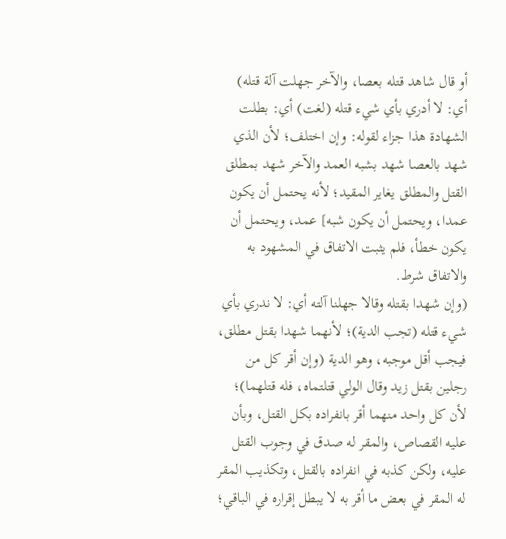أو قال شاهد قتله بعصا، والآخر جهلت آلة قتله) أي: لا أدري بأي شيء قتله (لغت) أي: بطلت الشهادة هذا جزاء لقوله: وإن اختلف؛ لأن الذي شهد بالعصا شهد بشبه العمد والآخر شهد بمطلق القتل والمطلق يغاير المقيد؛ لأنه يحتمل أن يكون عمدا، ويحتمل أن يكون شبه] عمد، ويحتمل أن يكون خطأ، فلم يثبت الاتفاق في المشهود به والاتفاق شرط.
(وإن شهدا بقتله وقالا جهلنا آلته أي: لا ندري بأي شيء قتله (تجب الدية)؛ لأنهما شهدا بقتل مطلق، فيجب أقل موجبه، وهو الدية (وإن أقر كل من رجلين بقتل زيد وقال الولي قتلتماه، فله قتلهما)؛ لأن كل واحد منهما أقر بانفراده بكل القتل، وبأن عليه القصاص، والمقر له صدق في وجوب القتل عليه، ولكن كذبه في انفراده بالقتل، وتكذيب المقر له المقر في بعض ما أقر به لا يبطل إقراره في الباقي؛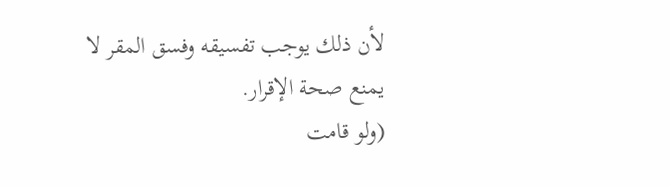لأن ذلك يوجب تفسيقه وفسق المقر لا يمنع صحة الإقرار.
(ولو قامت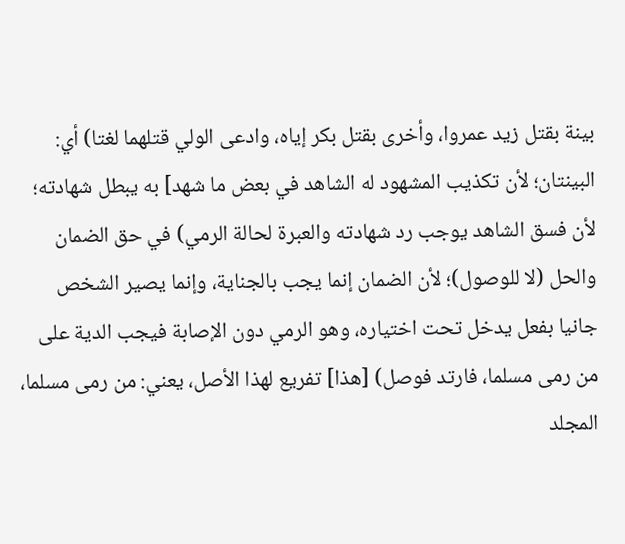بينة بقتل زيد عمروا، وأخرى بقتل بكر إياه، وادعى الولي قتلهما لغتا) أي: البينتان؛ لأن تكذيب المشهود له الشاهد في بعض ما شهد] به يبطل شهادته؛ لأن فسق الشاهد يوجب رد شهادته والعبرة لحالة الرمي) في حق الضمان والحل (لا للوصول)؛ لأن الضمان إنما يجب بالجناية، وإنما يصير الشخص جانيا بفعل يدخل تحت اختياره، وهو الرمي دون الإصابة فيجب الدية على من رمى مسلما، فارتد فوصل) [هذا] تفريع لهذا الأصل، يعني: من رمى مسلما،
المجلد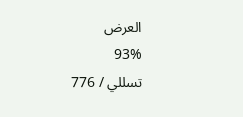العرض
93%
تسللي / 776